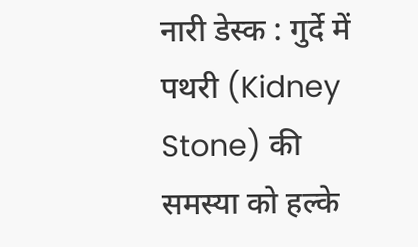नारी डेस्क : गुर्दे में पथरी (Kidney Stone) की समस्या को हल्के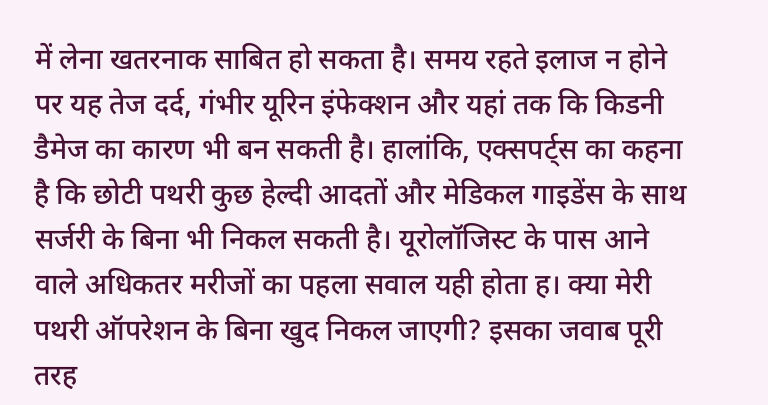में लेना खतरनाक साबित हो सकता है। समय रहते इलाज न होने पर यह तेज दर्द, गंभीर यूरिन इंफेक्शन और यहां तक कि किडनी डैमेज का कारण भी बन सकती है। हालांकि, एक्सपर्ट्स का कहना है कि छोटी पथरी कुछ हेल्दी आदतों और मेडिकल गाइडेंस के साथ सर्जरी के बिना भी निकल सकती है। यूरोलॉजिस्ट के पास आने वाले अधिकतर मरीजों का पहला सवाल यही होता ह। क्या मेरी पथरी ऑपरेशन के बिना खुद निकल जाएगी? इसका जवाब पूरी तरह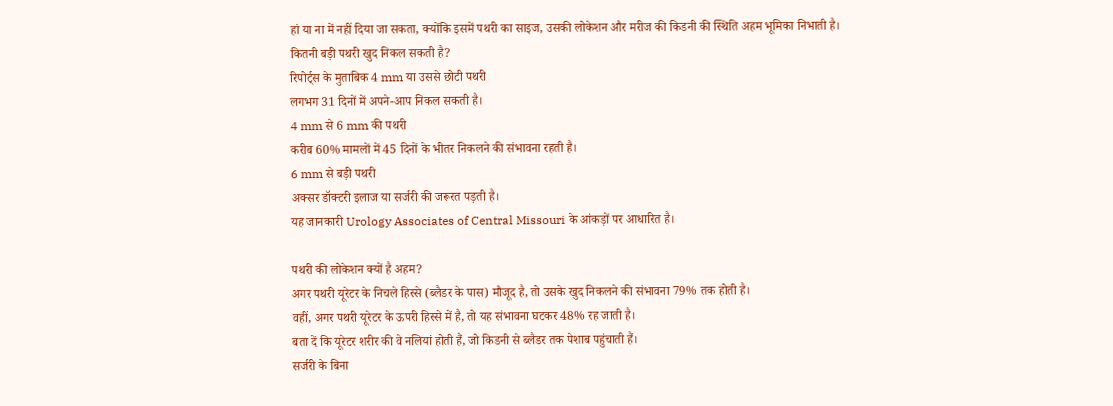हां या ना में नहीं दिया जा सकता, क्योंकि इसमें पथरी का साइज, उसकी लोकेशन और मरीज की किडनी की स्थिति अहम भूमिका निभाती है।
कितनी बड़ी पथरी खुद निकल सकती है?
रिपोर्ट्स के मुताबिक 4 mm या उससे छोटी पथरी
लगभग 31 दिनों में अपने-आप निकल सकती है।
4 mm से 6 mm की पथरी
करीब 60% मामलों में 45 दिनों के भीतर निकलने की संभावना रहती है।
6 mm से बड़ी पथरी
अक्सर डॉक्टरी इलाज या सर्जरी की जरूरत पड़ती है।
यह जानकारी Urology Associates of Central Missouri के आंकड़ों पर आधारित है।

पथरी की लोकेशन क्यों है अहम?
अगर पथरी यूरेटर के निचले हिस्से (ब्लैडर के पास) मौजूद है, तो उसके खुद निकलने की संभावना 79% तक होती है।
वहीं, अगर पथरी यूरेटर के ऊपरी हिस्से में है, तो यह संभावना घटकर 48% रह जाती है।
बता दें कि यूरेटर शरीर की वे नलियां होती हैं, जो किडनी से ब्लैडर तक पेशाब पहुंचाती हैं।
सर्जरी के बिना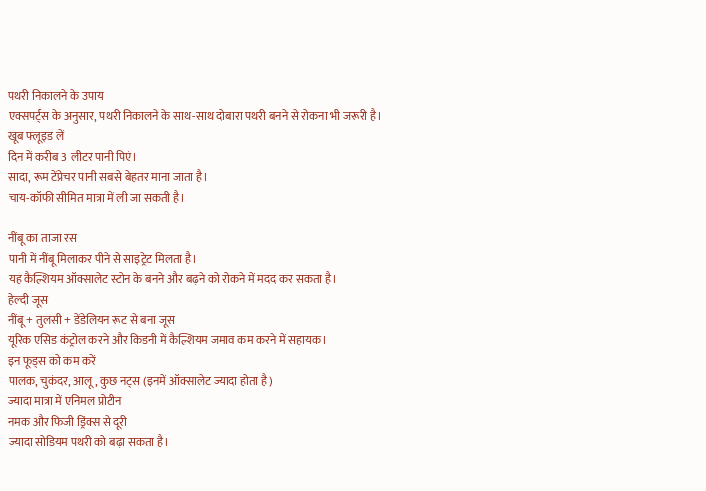पथरी निकालने के उपाय
एक्सपर्ट्स के अनुसार, पथरी निकालने के साथ-साथ दोबारा पथरी बनने से रोकना भी जरूरी है।
खूब फ्लूइड लें
दिन में करीब 3 लीटर पानी पिएं।
सादा, रूम टेंप्रेचर पानी सबसे बेहतर माना जाता है।
चाय-कॉफी सीमित मात्रा में ली जा सकती है।

नींबू का ताजा रस
पानी में नींबू मिलाकर पीने से साइट्रेट मिलता है।
यह कैल्शियम ऑक्सालेट स्टोन के बनने और बढ़ने को रोकने में मदद कर सकता है।
हेल्दी जूस
नींबू + तुलसी + डेंडेलियन रूट से बना जूस
यूरिक एसिड कंट्रोल करने और किडनी में कैल्शियम जमाव कम करने में सहायक।
इन फूड्स को कम करें
पालक, चुकंदर, आलू, कुछ नट्स (इनमें ऑक्सालेट ज्यादा होता है)
ज्यादा मात्रा में एनिमल प्रोटीन
नमक और फिजी ड्रिंक्स से दूरी
ज्यादा सोडियम पथरी को बढ़ा सकता है।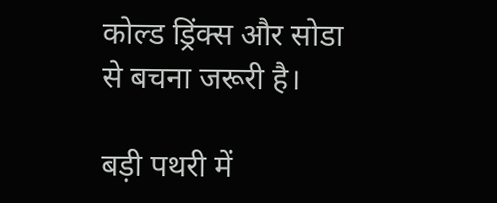कोल्ड ड्रिंक्स और सोडा से बचना जरूरी है।

बड़ी पथरी में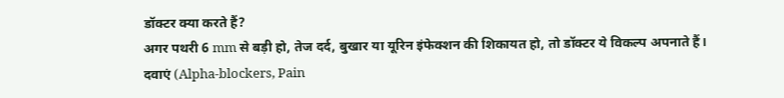डॉक्टर क्या करते हैं?
अगर पथरी 6 mm से बड़ी हो, तेज दर्द, बुखार या यूरिन इंफेक्शन की शिकायत हो, तो डॉक्टर ये विकल्प अपनाते हैं।
दवाएं (Alpha-blockers, Pain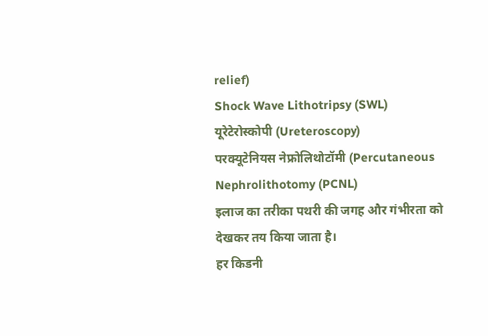relief)
Shock Wave Lithotripsy (SWL)
यूरेटेरोस्कोपी (Ureteroscopy)
परक्यूटेनियस नेफ्रोलिथोटॉमी (Percutaneous Nephrolithotomy (PCNL)
इलाज का तरीका पथरी की जगह और गंभीरता को देखकर तय किया जाता है।
हर किडनी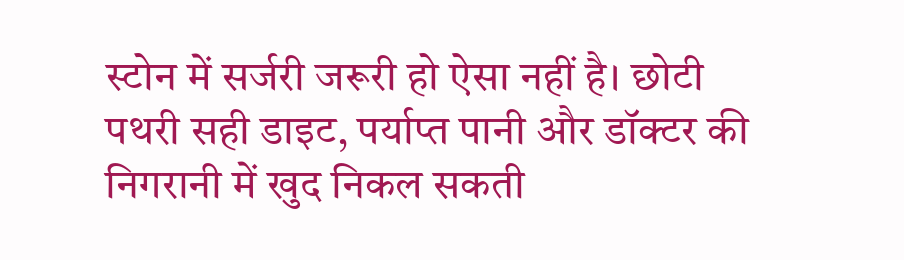स्टोन में सर्जरी जरूरी हो ऐसा नहीं है। छोटी पथरी सही डाइट, पर्याप्त पानी और डॉक्टर की निगरानी में खुद निकल सकती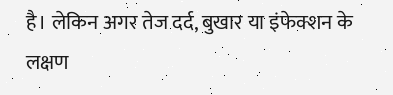है। लेकिन अगर तेज दर्द, बुखार या इंफेक्शन के लक्षण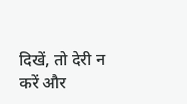दिखें, तो देरी न करें और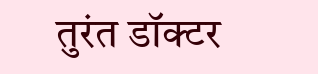तुरंत डॉक्टर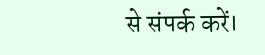से संपर्क करें।